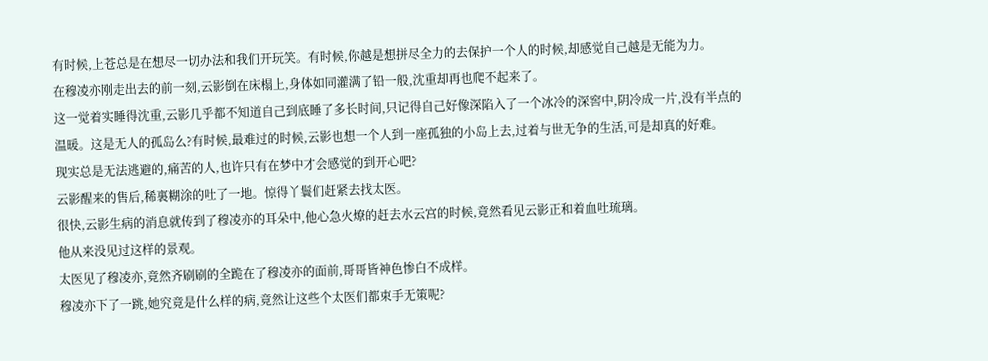有时候,上苍总是在想尽一切办法和我们开玩笑。有时候,你越是想拼尽全力的去保护一个人的时候,却感觉自己越是无能为力。
在穆凌亦刚走出去的前一刻,云影倒在床榻上,身体如同灌满了铅一般,沈重却再也爬不起来了。
这一觉着实睡得沈重,云影几乎都不知道自己到底睡了多长时间,只记得自己好像深陷入了一个冰冷的深窖中,阴冷成一片,没有半点的温暖。这是无人的孤岛么?有时候,最难过的时候,云影也想一个人到一座孤独的小岛上去,过着与世无争的生活,可是却真的好难。
现实总是无法逃避的,痛苦的人,也许只有在梦中才会感觉的到开心吧?
云影醒来的售后,稀裏糊涂的吐了一地。惊得丫鬟们赶紧去找太医。
很快,云影生病的消息就传到了穆凌亦的耳朵中,他心急火燎的赶去水云宫的时候,竟然看见云影正和着血吐琉璃。
他从来没见过这样的景观。
太医见了穆凌亦,竟然齐刷刷的全跪在了穆凌亦的面前,哥哥皆神色惨白不成样。
穆凌亦下了一跳,她究竟是什么样的病,竟然让这些个太医们都束手无策呢?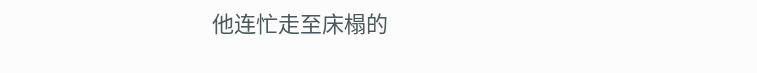他连忙走至床榻的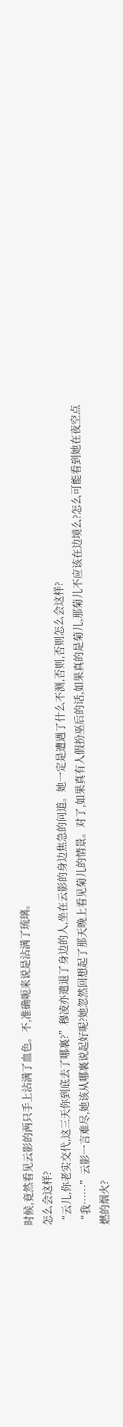时候,竟然看见云影的两只手上沾满了血色。不,准确呃来说是沾满了琉璃。
怎么会这样?
“云儿,你老实交代,这三天你到底去了哪裏?”穆凌亦遣退了身边的人,坐在云影的身边焦急的问道。她一定是遭遇了什么不测,否则,否则怎么会这样?
“我……”云影一言难尽,她该从哪裏说起好呢?她忽然回想起了那天晚上看见菊儿的情景。对了,如果真有人假扮巫后的话,如果真的是菊儿,那菊儿不应该在边境么?怎么可能看到她在夜空点燃的烟火?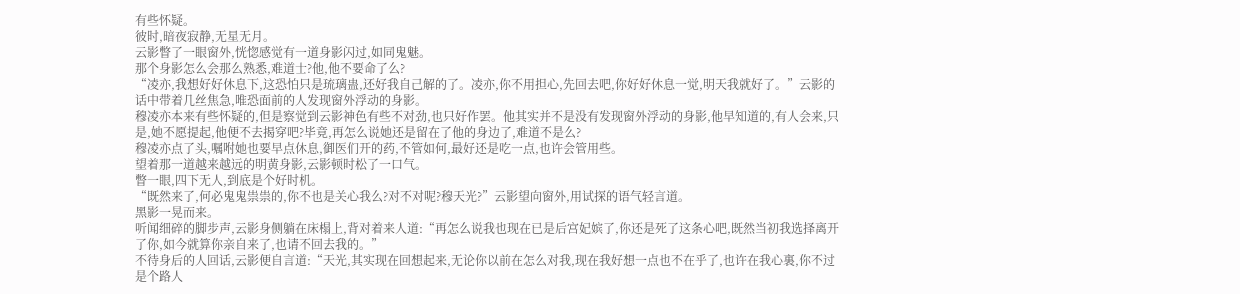有些怀疑。
彼时,暗夜寂静,无星无月。
云影瞥了一眼窗外,恍惚感觉有一道身影闪过,如同鬼魅。
那个身影怎么会那么熟悉,难道士?他,他不要命了么?
“凌亦,我想好好休息下,这恐怕只是琉璃蛊,还好我自己解的了。凌亦,你不用担心,先回去吧,你好好休息一觉,明天我就好了。”云影的话中带着几丝焦急,唯恐面前的人发现窗外浮动的身影。
穆凌亦本来有些怀疑的,但是察觉到云影神色有些不对劲,也只好作罢。他其实并不是没有发现窗外浮动的身影,他早知道的,有人会来,只是,她不愿提起,他便不去揭穿吧?毕竟,再怎么说她还是留在了他的身边了,难道不是么?
穆凌亦点了头,嘱咐她也要早点休息,御医们开的药,不管如何,最好还是吃一点,也许会管用些。
望着那一道越来越远的明黄身影,云影顿时松了一口气。
瞥一眼,四下无人,到底是个好时机。
“既然来了,何必鬼鬼祟祟的,你不也是关心我么?对不对呢?穆天光?”云影望向窗外,用试探的语气轻言道。
黑影一晃而来。
听闻细碎的脚步声,云影身侧躺在床榻上,背对着来人道:“再怎么说我也现在已是后宫妃嫔了,你还是死了这条心吧,既然当初我选择离开了你,如今就算你亲自来了,也请不回去我的。”
不待身后的人回话,云影便自言道:“天光,其实现在回想起来,无论你以前在怎么对我,现在我好想一点也不在乎了,也许在我心裏,你不过是个路人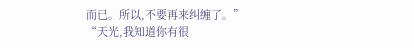而已。所以,不要再来纠缠了。”
“天光,我知道你有很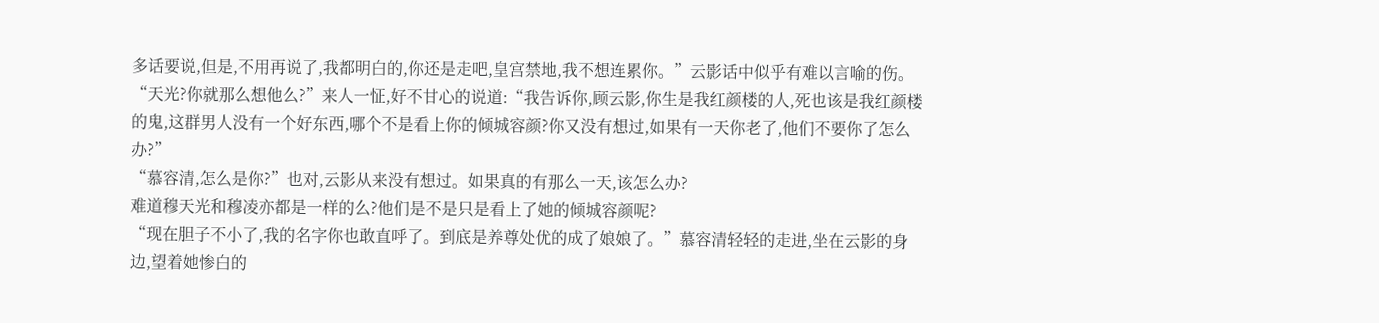多话要说,但是,不用再说了,我都明白的,你还是走吧,皇宫禁地,我不想连累你。”云影话中似乎有难以言喻的伤。
“天光?你就那么想他么?”来人一怔,好不甘心的说道:“我告诉你,顾云影,你生是我红颜楼的人,死也该是我红颜楼的鬼,这群男人没有一个好东西,哪个不是看上你的倾城容颜?你又没有想过,如果有一天你老了,他们不要你了怎么办?”
“慕容清,怎么是你?”也对,云影从来没有想过。如果真的有那么一天,该怎么办?
难道穆天光和穆凌亦都是一样的么?他们是不是只是看上了她的倾城容颜呢?
“现在胆子不小了,我的名字你也敢直呼了。到底是养尊处优的成了娘娘了。”慕容清轻轻的走进,坐在云影的身边,望着她惨白的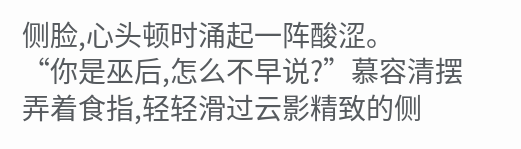侧脸,心头顿时涌起一阵酸涩。
“你是巫后,怎么不早说?”慕容清摆弄着食指,轻轻滑过云影精致的侧